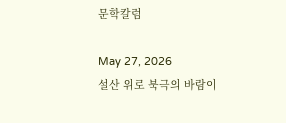문학칼럼

May 27, 2026
설산 위로 북극의 바람이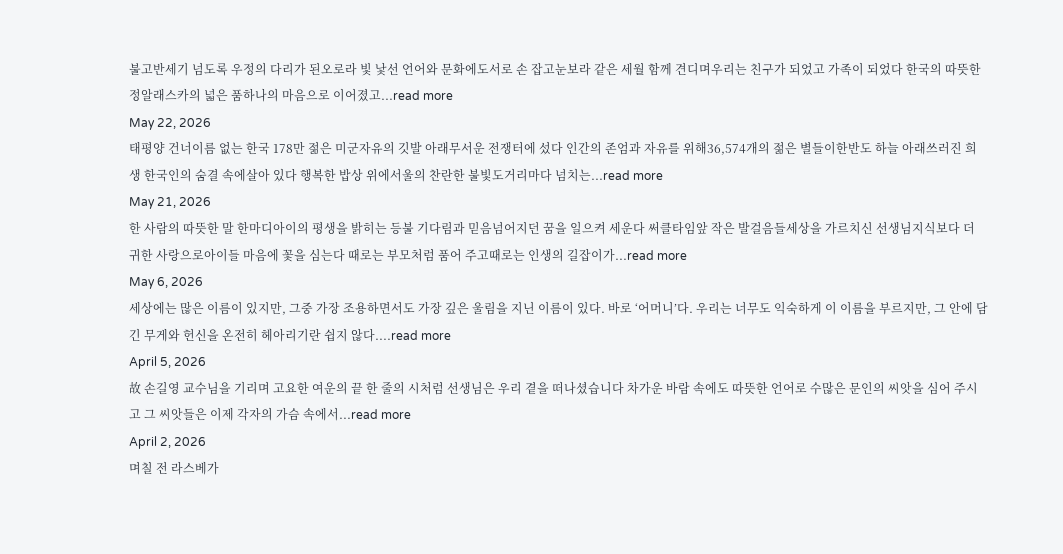불고반세기 넘도록 우정의 다리가 된오로라 빛 낯선 언어와 문화에도서로 손 잡고눈보라 같은 세월 함께 견디며우리는 친구가 되었고 가족이 되었다 한국의 따뜻한 정알래스카의 넓은 품하나의 마음으로 이어졌고...read more
May 22, 2026
태평양 건너이름 없는 한국 178만 젊은 미군자유의 깃발 아래무서운 전쟁터에 섰다 인간의 존엄과 자유를 위해36,574개의 젊은 별들이한반도 하늘 아래쓰러진 희생 한국인의 숨결 속에살아 있다 행복한 밥상 위에서울의 찬란한 불빛도거리마다 넘치는...read more
May 21, 2026
한 사람의 따뜻한 말 한마디아이의 평생을 밝히는 등불 기다림과 믿음넘어지던 꿈을 일으켜 세운다 써클타임앞 작은 발걸음들세상을 가르치신 선생님지식보다 더 귀한 사랑으로아이들 마음에 꽃을 심는다 때로는 부모처럼 품어 주고때로는 인생의 길잡이가...read more
May 6, 2026
세상에는 많은 이름이 있지만, 그중 가장 조용하면서도 가장 깊은 울림을 지닌 이름이 있다. 바로 ‘어머니’다. 우리는 너무도 익숙하게 이 이름을 부르지만, 그 안에 담긴 무게와 헌신을 온전히 헤아리기란 쉽지 않다....read more
April 5, 2026
故 손길영 교수님을 기리며 고요한 여운의 끝 한 줄의 시처럼 선생님은 우리 곁을 떠나셨습니다 차가운 바람 속에도 따뜻한 언어로 수많은 문인의 씨앗을 심어 주시고 그 씨앗들은 이제 각자의 가슴 속에서...read more
April 2, 2026
며칠 전 라스베가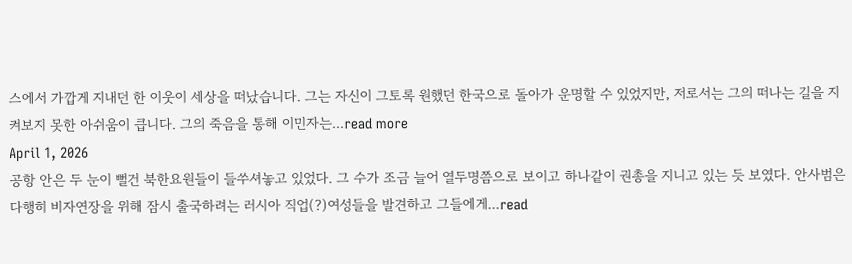스에서 가깝게 지내던 한 이웃이 세상을 떠났습니다. 그는 자신이 그토록 원했던 한국으로 돌아가 운명할 수 있었지만, 저로서는 그의 떠나는 길을 지켜보지 못한 아쉬움이 큽니다. 그의 죽음을 통해 이민자는...read more
April 1, 2026
공항 안은 두 눈이 뻘건 북한요원들이 들쑤셔놓고 있었다. 그 수가 조금 늘어 열두명쯤으로 보이고 하나같이 권총을 지니고 있는 듯 보였다. 안사범은 다행히 비자연장을 위해 잠시 출국하려는 러시아 직업(?)여성들을 발견하고 그들에게...read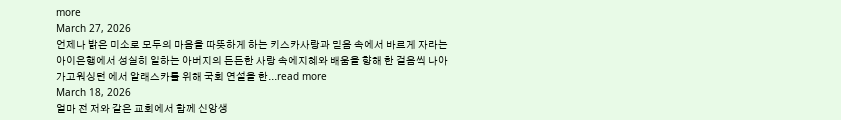more
March 27, 2026
언제나 밝은 미소로 모두의 마음을 따뜻하게 하는 키스카사랑과 믿음 속에서 바르게 자라는 아이은행에서 성실히 일하는 아버지의 든든한 사랑 속에지혜와 배움을 향해 한 걸음씩 나아가고워싱턴 에서 알래스카를 위해 국회 연설을 한...read more
March 18, 2026
얼마 전 저와 같은 교회에서 함께 신앙생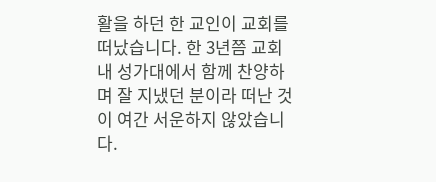활을 하던 한 교인이 교회를 떠났습니다. 한 3년쯤 교회 내 성가대에서 함께 찬양하며 잘 지냈던 분이라 떠난 것이 여간 서운하지 않았습니다.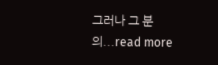그러나 그 분의...read more